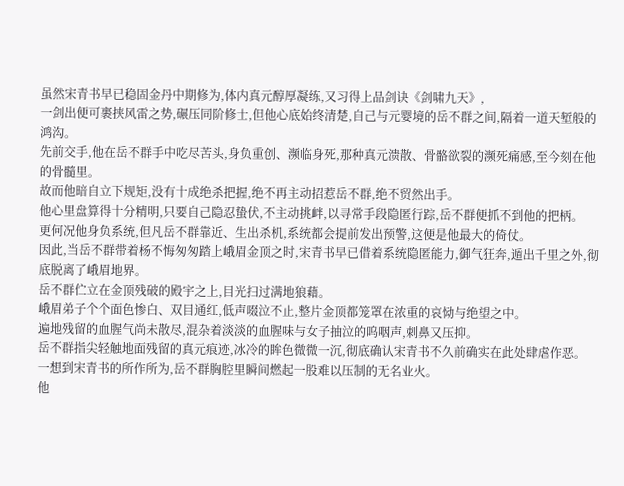虽然宋青书早已稳固金丹中期修为,体内真元醇厚凝练,又习得上品剑诀《剑啸九天》,
一剑出便可裹挟风雷之势,碾压同阶修士,但他心底始终清楚,自己与元婴境的岳不群之间,隔着一道天堑般的鸿沟。
先前交手,他在岳不群手中吃尽苦头,身负重创、濒临身死,那种真元溃散、骨骼欲裂的濒死痛感,至今刻在他的骨髓里。
故而他暗自立下规矩,没有十成绝杀把握,绝不再主动招惹岳不群,绝不贸然出手。
他心里盘算得十分精明,只要自己隐忍蛰伏,不主动挑衅,以寻常手段隐匿行踪,岳不群便抓不到他的把柄。
更何况他身负系统,但凡岳不群靠近、生出杀机,系统都会提前发出预警,这便是他最大的倚仗。
因此,当岳不群带着杨不悔匆匆踏上峨眉金顶之时,宋青书早已借着系统隐匿能力,御气狂奔,遁出千里之外,彻底脱离了峨眉地界。
岳不群伫立在金顶残破的殿宇之上,目光扫过满地狼藉。
峨眉弟子个个面色惨白、双目通红,低声啜泣不止,整片金顶都笼罩在浓重的哀恸与绝望之中。
遍地残留的血腥气尚未散尽,混杂着淡淡的血腥味与女子抽泣的呜咽声,刺鼻又压抑。
岳不群指尖轻触地面残留的真元痕迹,冰冷的眸色微微一沉,彻底确认宋青书不久前确实在此处肆虐作恶。
一想到宋青书的所作所为,岳不群胸腔里瞬间燃起一股难以压制的无名业火。
他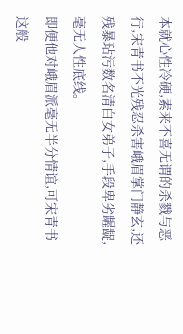本就心性冷硬,素来不喜无谓的杀戮与恶行,宋青书不光残忍杀害峨眉掌门静玄,还残暴玷污数名清白女弟子,手段卑劣龌龊,毫无人性底线。
即便他对峨眉派毫无半分情谊,可宋青书这般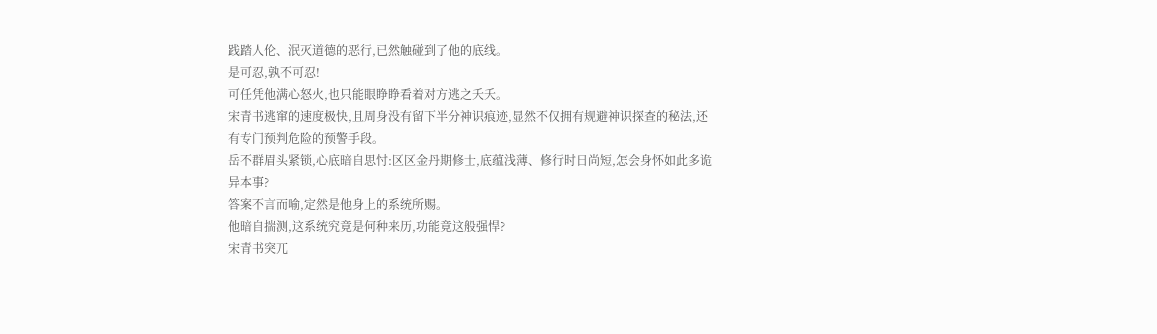践踏人伦、泯灭道德的恶行,已然触碰到了他的底线。
是可忍,孰不可忍!
可任凭他满心怒火,也只能眼睁睁看着对方逃之夭夭。
宋青书逃窜的速度极快,且周身没有留下半分神识痕迹,显然不仅拥有规避神识探查的秘法,还有专门预判危险的预警手段。
岳不群眉头紧锁,心底暗自思忖:区区金丹期修士,底蕴浅薄、修行时日尚短,怎会身怀如此多诡异本事?
答案不言而喻,定然是他身上的系统所赐。
他暗自揣测,这系统究竟是何种来历,功能竟这般强悍?
宋青书突兀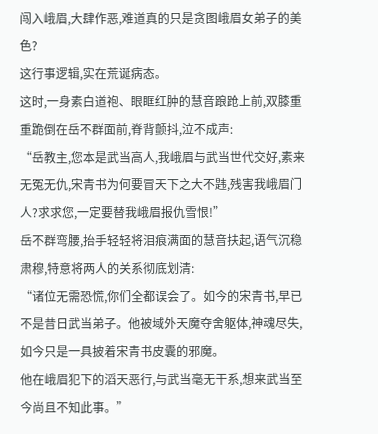闯入峨眉,大肆作恶,难道真的只是贪图峨眉女弟子的美色?
这行事逻辑,实在荒诞病态。
这时,一身素白道袍、眼眶红肿的慧音踉跄上前,双膝重重跪倒在岳不群面前,脊背颤抖,泣不成声:
“岳教主,您本是武当高人,我峨眉与武当世代交好,素来无冤无仇,宋青书为何要冒天下之大不韪,残害我峨眉门人?求求您,一定要替我峨眉报仇雪恨!”
岳不群弯腰,抬手轻轻将泪痕满面的慧音扶起,语气沉稳肃穆,特意将两人的关系彻底划清:
“诸位无需恐慌,你们全都误会了。如今的宋青书,早已不是昔日武当弟子。他被域外天魔夺舍躯体,神魂尽失,如今只是一具披着宋青书皮囊的邪魔。
他在峨眉犯下的滔天恶行,与武当毫无干系,想来武当至今尚且不知此事。”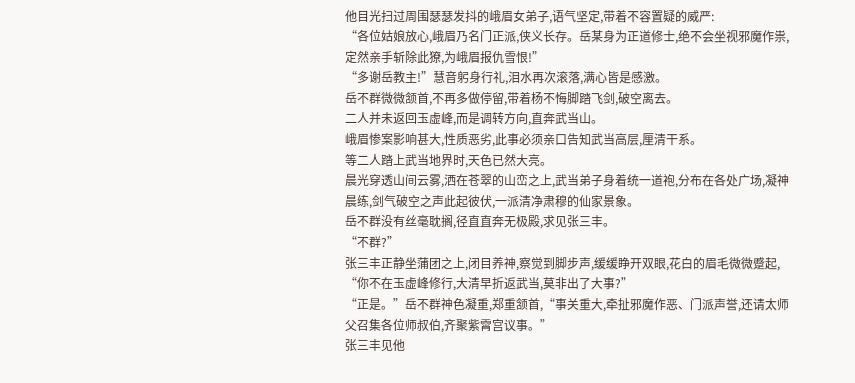他目光扫过周围瑟瑟发抖的峨眉女弟子,语气坚定,带着不容置疑的威严:
“各位姑娘放心,峨眉乃名门正派,侠义长存。岳某身为正道修士,绝不会坐视邪魔作祟,定然亲手斩除此獠,为峨眉报仇雪恨!”
“多谢岳教主!”慧音躬身行礼,泪水再次滚落,满心皆是感激。
岳不群微微颔首,不再多做停留,带着杨不悔脚踏飞剑,破空离去。
二人并未返回玉虚峰,而是调转方向,直奔武当山。
峨眉惨案影响甚大,性质恶劣,此事必须亲口告知武当高层,厘清干系。
等二人踏上武当地界时,天色已然大亮。
晨光穿透山间云雾,洒在苍翠的山峦之上,武当弟子身着统一道袍,分布在各处广场,凝神晨练,剑气破空之声此起彼伏,一派清净肃穆的仙家景象。
岳不群没有丝毫耽搁,径直直奔无极殿,求见张三丰。
“不群?”
张三丰正静坐蒲团之上,闭目养神,察觉到脚步声,缓缓睁开双眼,花白的眉毛微微蹙起,
“你不在玉虚峰修行,大清早折返武当,莫非出了大事?”
“正是。”岳不群神色凝重,郑重颔首,“事关重大,牵扯邪魔作恶、门派声誉,还请太师父召集各位师叔伯,齐聚紫霄宫议事。”
张三丰见他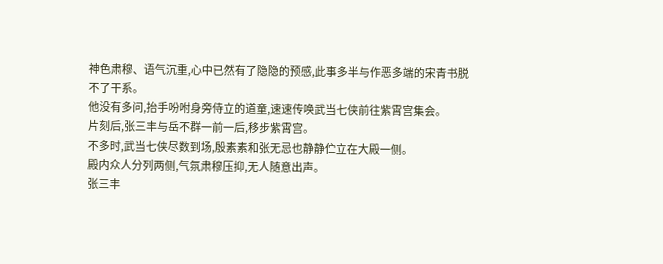神色肃穆、语气沉重,心中已然有了隐隐的预感,此事多半与作恶多端的宋青书脱不了干系。
他没有多问,抬手吩咐身旁侍立的道童,速速传唤武当七侠前往紫霄宫集会。
片刻后,张三丰与岳不群一前一后,移步紫霄宫。
不多时,武当七侠尽数到场,殷素素和张无忌也静静伫立在大殿一侧。
殿内众人分列两侧,气氛肃穆压抑,无人随意出声。
张三丰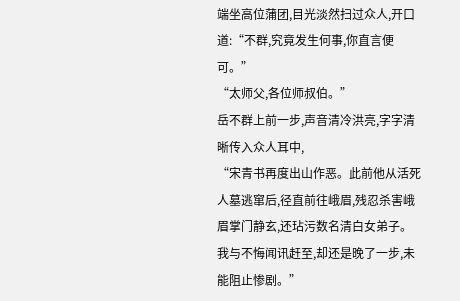端坐高位蒲团,目光淡然扫过众人,开口道:“不群,究竟发生何事,你直言便可。”
“太师父,各位师叔伯。”
岳不群上前一步,声音清冷洪亮,字字清晰传入众人耳中,
“宋青书再度出山作恶。此前他从活死人墓逃窜后,径直前往峨眉,残忍杀害峨眉掌门静玄,还玷污数名清白女弟子。我与不悔闻讯赶至,却还是晚了一步,未能阻止惨剧。”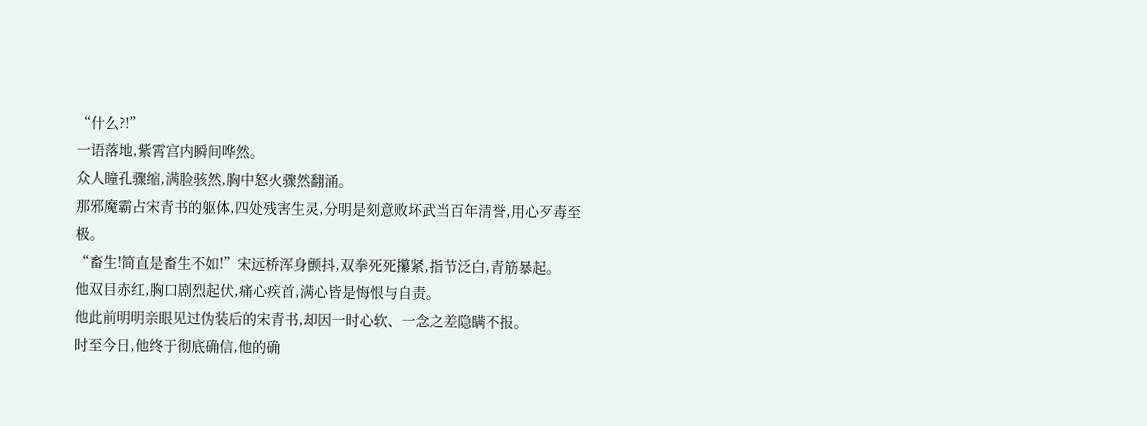“什么?!”
一语落地,紫霄宫内瞬间哗然。
众人瞳孔骤缩,满脸骇然,胸中怒火骤然翻涌。
那邪魔霸占宋青书的躯体,四处残害生灵,分明是刻意败坏武当百年清誉,用心歹毒至极。
“畜生!简直是畜生不如!”宋远桥浑身颤抖,双拳死死攥紧,指节泛白,青筋暴起。
他双目赤红,胸口剧烈起伏,痛心疾首,满心皆是悔恨与自责。
他此前明明亲眼见过伪装后的宋青书,却因一时心软、一念之差隐瞒不报。
时至今日,他终于彻底确信,他的确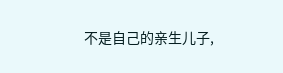不是自己的亲生儿子,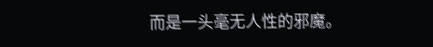而是一头毫无人性的邪魔。